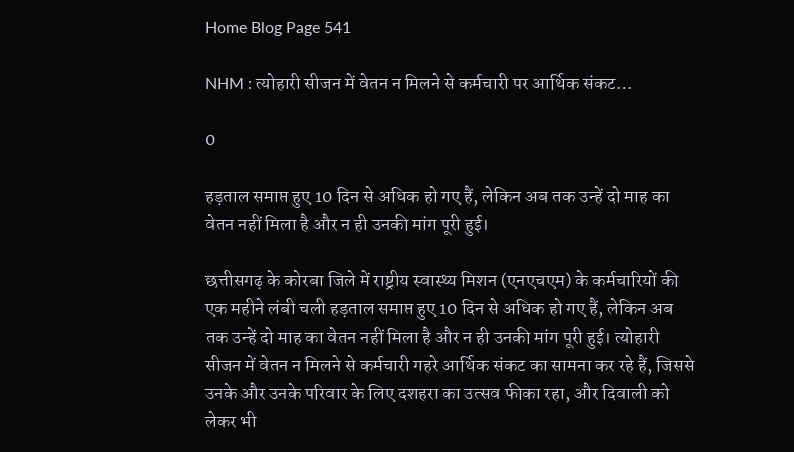Home Blog Page 541

NHM : त्योहारी सीजन में वेतन न मिलने से कर्मचारी पर आर्थिक संकट…

0

हड़ताल समाप्त हुए 10 दिन से अधिक हो गए हैं, लेकिन अब तक उन्हें दो माह का वेतन नहीं मिला है और न ही उनकी मांग पूरी हुई।

छत्तीसगढ़ के कोरबा जिले में राष्ट्रीय स्वास्थ्य मिशन (एनएचएम) के कर्मचारियों की एक महीने लंबी चली हड़ताल समाप्त हुए 10 दिन से अधिक हो गए हैं, लेकिन अब तक उन्हें दो माह का वेतन नहीं मिला है और न ही उनकी मांग पूरी हुई। त्योहारी सीजन में वेतन न मिलने से कर्मचारी गहरे आर्थिक संकट का सामना कर रहे हैं, जिससे उनके और उनके परिवार के लिए दशहरा का उत्सव फीका रहा, और दिवाली को लेकर भी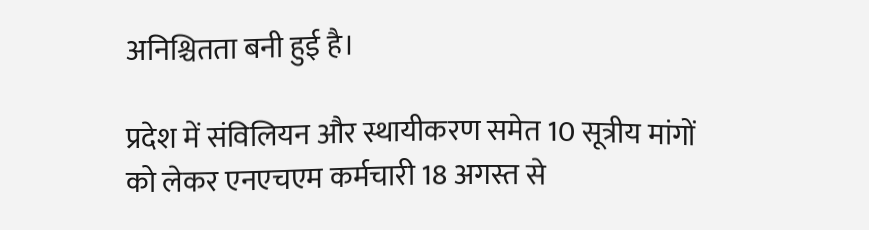अनिश्चितता बनी हुई है।

प्रदेश में संविलियन और स्थायीकरण समेत 10 सूत्रीय मांगों को लेकर एनएचएम कर्मचारी 18 अगस्त से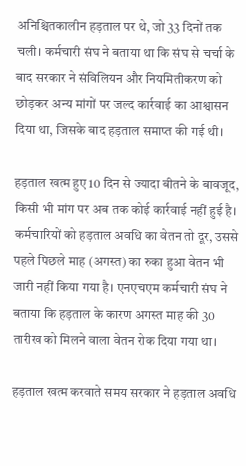अनिश्चितकालीन हड़ताल पर थे, जो 33 दिनों तक चली। कर्मचारी संघ ने बताया था कि संघ से चर्चा के बाद सरकार ने संविलियन और नियमितीकरण को छोड़कर अन्य मांगों पर जल्द कार्रवाई का आश्वासन दिया था, जिसके बाद हड़ताल समाप्त की गई थी।

हड़ताल खत्म हुए 10 दिन से ज्यादा बीतने के बावजूद, किसी भी मांग पर अब तक कोई कार्रवाई नहीं हुई है। कर्मचारियों को हड़ताल अवधि का वेतन तो दूर, उससे पहले पिछले माह (अगस्त) का रुका हुआ वेतन भी जारी नहीं किया गया है। एनएचएम कर्मचारी संघ ने बताया कि हड़ताल के कारण अगस्त माह की 30 तारीख को मिलने वाला वेतन रोक दिया गया था।

हड़ताल खत्म करवाते समय सरकार ने हड़ताल अवधि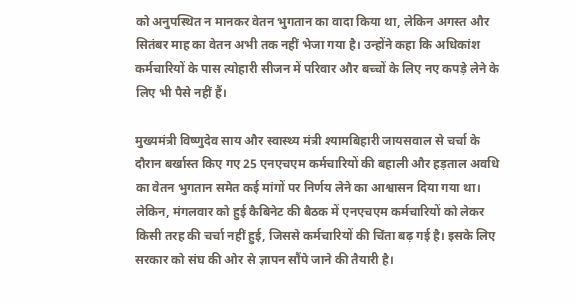को अनुपस्थित न मानकर वेतन भुगतान का वादा किया था, लेकिन अगस्त और सितंबर माह का वेतन अभी तक नहीं भेजा गया है। उन्होंने कहा कि अधिकांश कर्मचारियों के पास त्योहारी सीजन में परिवार और बच्चों के लिए नए कपड़े लेने के लिए भी पैसे नहीं हैं।

मुख्यमंत्री विष्णुदेव साय और स्वास्थ्य मंत्री श्यामबिहारी जायसवाल से चर्चा के दौरान बर्खास्त किए गए 25 एनएचएम कर्मचारियों की बहाली और हड़ताल अवधि का वेतन भुगतान समेत कई मांगों पर निर्णय लेने का आश्वासन दिया गया था। लेकिन, मंगलवार को हुई कैबिनेट की बैठक में एनएचएम कर्मचारियों को लेकर किसी तरह की चर्चा नहीं हुई, जिससे कर्मचारियों की चिंता बढ़ गई है। इसके लिए सरकार को संघ की ओर से ज्ञापन सौंपे जाने की तैयारी है।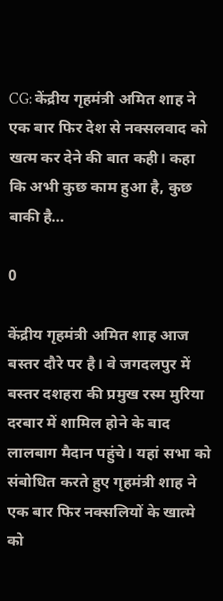CG: केंद्रीय गृहमंत्री अमित शाह ने एक बार फिर देश से नक्सलवाद को खत्म कर देने की बात कही। कहा कि अभी कुछ काम हुआ है, कुछ बाकी है…

0

केंद्रीय गृहमंत्री अमित शाह आज बस्तर दौरे पर है। वे जगदलपुर में बस्तर दशहरा की प्रमुख रस्म मुरिया दरबार में शामिल होने के बाद लालबाग मैदान पहुंचे। यहां सभा को संबोधित करते हुए गृहमंत्री शाह ने एक बार फिर नक्सलियों के खात्मे को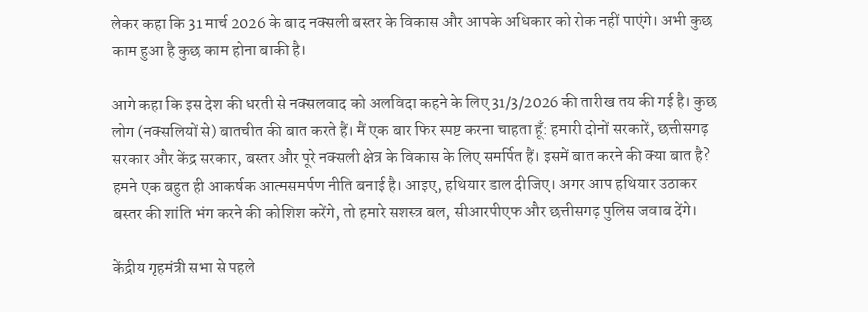लेकर कहा कि 31 मार्च 2026 के बाद नक्सली बस्तर के विकास और आपके अधिकार को रोक नहीं पाएंगे। अभी कुछ काम हुआ है कुछ काम होना बाकी है।

आगे कहा कि इस देश की धरती से नक्सलवाद को अलविदा कहने के लिए 31/3/2026 की तारीख तय की गई है। कुछ लोग (नक्सलियों से) बातचीत की बात करते हैं। मैं एक बार फिर स्पष्ट करना चाहता हूँ: हमारी दोनों सरकारें, छत्तीसगढ़ सरकार और केंद्र सरकार, बस्तर और पूरे नक्सली क्षेत्र के विकास के लिए समर्पित हैं। इसमें बात करने की क्या बात है? हमने एक बहुत ही आकर्षक आत्मसमर्पण नीति बनाई है। आइए, हथियार डाल दीजिए। अगर आप हथियार उठाकर बस्तर की शांति भंग करने की कोशिश करेंगे, तो हमारे सशस्त्र बल, सीआरपीएफ और छत्तीसगढ़ पुलिस जवाब देंगे।

केंद्रीय गृहमंत्री सभा से पहले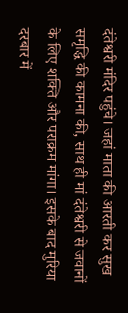दंतेश्वरी मंदिर पहुंचे। जहां माता की आरती कर सुख समृद्धि की कामना की, साथ ही मां दंतेश्वरी से जवानों के लिए शक्ति और पराक्रम मांगा। इसके बाद मुरिया दरबार में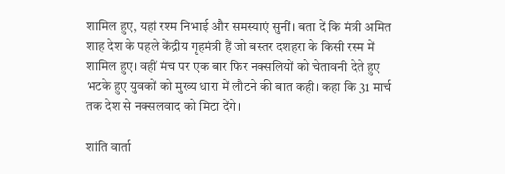शामिल हुए, यहां रश्म निभाई और समस्याएं सुनीं। बता दें कि मंत्री अमित शाह देश के पहले केंद्रीय गृहमंत्री हैं जो बस्तर दशहरा के किसी रस्म में शामिल हुए। वहीं मंच पर एक बार फिर नक्सलियों को चेतावनी देते हुए भटके हुए युवकों को मुख्य धारा में लौटने की बात कही। कहा कि 31 मार्च तक देश से नक्सलवाद को मिटा देंगे।

शांति वार्ता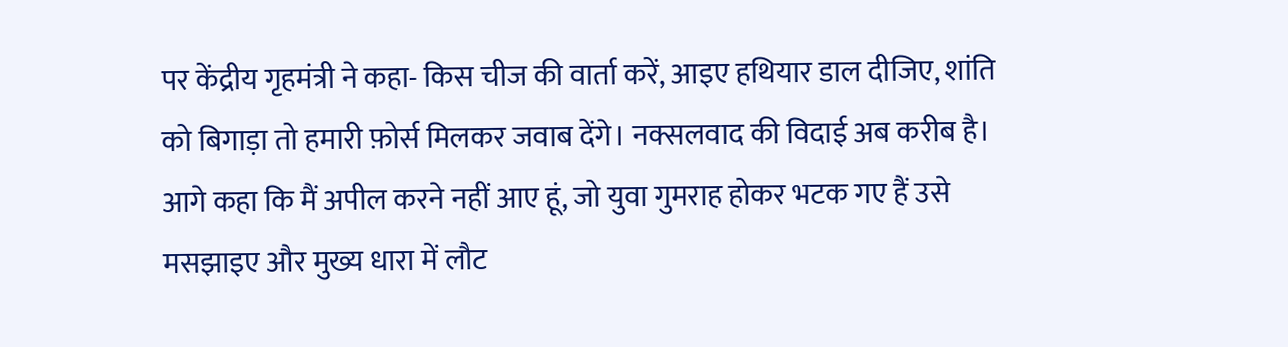पर केंद्रीय गृहमंत्री ने कहा- किस चीज की वार्ता करें, आइए हथियार डाल दीजिए, शांति को बिगाड़ा तो हमारी फ़ोर्स मिलकर जवाब देंगे। नक्सलवाद की विदाई अब करीब है। आगे कहा कि मैं अपील करने नहीं आए हूं, जो युवा गुमराह होकर भटक गए हैं उसे मसझाइए और मुख्य धारा में लौट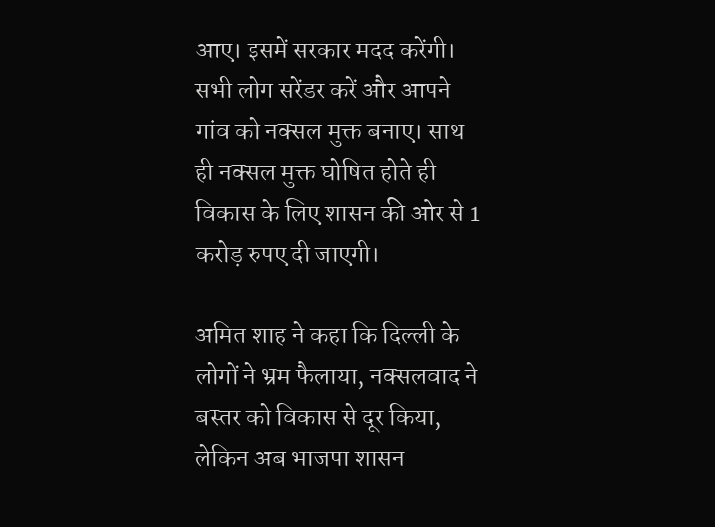आए। इसमें सरकार मदद करेंगी। सभी लोग सरेंडर करें और आपने गांव को नक्सल मुक्त बनाए। साथ ही नक्सल मुक्त घोषित होते ही विकास के लिए शासन की ओर से 1 करोड़ रुपए दी जाएगी।

अमित शाह ने कहा कि दिल्ली के लोगों ने भ्रम फैलाया, नक्सलवाद ने बस्तर को विकास से दूर किया, लेकिन अब भाजपा शासन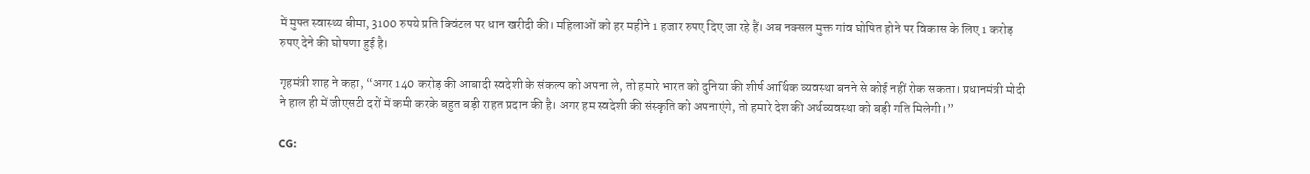में मुफ्त स्वास्थ्य बीमा, 3100 रुपये प्रति क्विंटल पर धान खरीदी की। महिलाओं को हर महीने 1 हजार रुपए दिए जा रहे हैं। अब नक्सल मुक्त गांव घोषित होने पर विकास के लिए 1 करोड़ रुपए देने की घोषणा हुई है।

गृहमंत्री शाह ने कहा, “अगर 140 करोड़ की आबादी स्वदेशी के संकल्प को अपना ले, तो हमारे भारत को दुनिया की शीर्ष आर्थिक व्यवस्था बनने से कोई नहीं रोक सकता। प्रधानमंत्री मोदी ने हाल ही में जीएसटी दरों में कमी करके बहुत बड़ी राहत प्रदान की है। अगर हम स्वदेशी की संस्कृति को अपनाएंगे, तो हमारे देश की अर्थव्यवस्था को बड़ी गति मिलेगी।”

CG: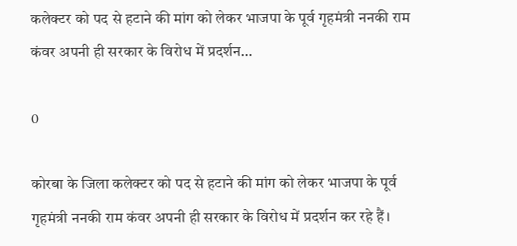कलेक्टर को पद से हटाने की मांग को लेकर भाजपा के पूर्व गृहमंत्री ननकी राम कंवर अपनी ही सरकार के विरोध में प्रदर्शन…

0

कोरबा के जिला कलेक्टर को पद से हटाने की मांग को लेकर भाजपा के पूर्व गृहमंत्री ननकी राम कंवर अपनी ही सरकार के विरोध में प्रदर्शन कर रहे हैं।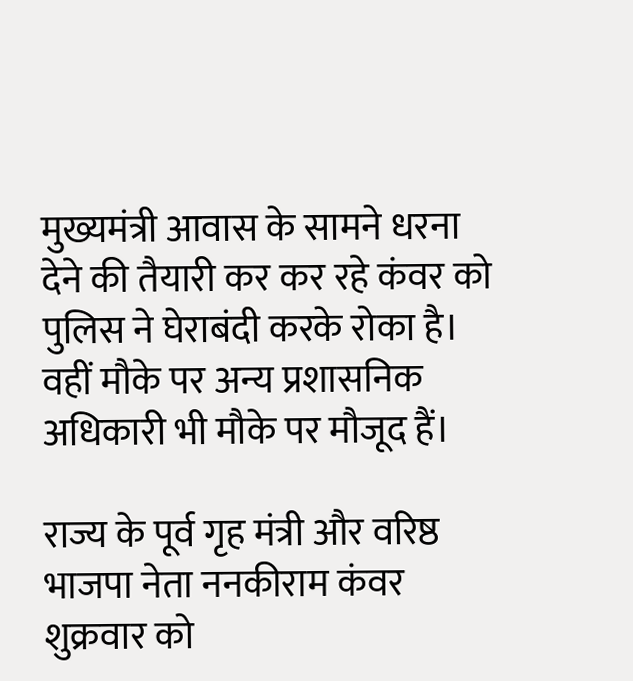मुख्यमंत्री आवास के सामने धरना देने की तैयारी कर कर रहे कंवर को पुलिस ने घेराबंदी करके रोका है। वहीं मौके पर अन्य प्रशासनिक अधिकारी भी मौके पर मौजूद हैं।

राज्य के पूर्व गृह मंत्री और वरिष्ठ भाजपा नेता ननकीराम कंवर शुक्रवार को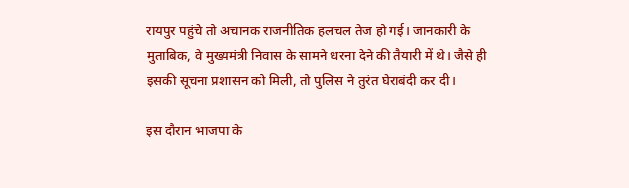रायपुर पहुंचे तो अचानक राजनीतिक हलचल तेज हो गई। जानकारी के मुताबिक, वे मुख्यमंत्री निवास के सामने धरना देने की तैयारी में थे। जैसे ही इसकी सूचना प्रशासन को मिली, तो पुलिस ने तुरंत घेराबंदी कर दी।

इस दौरान भाजपा के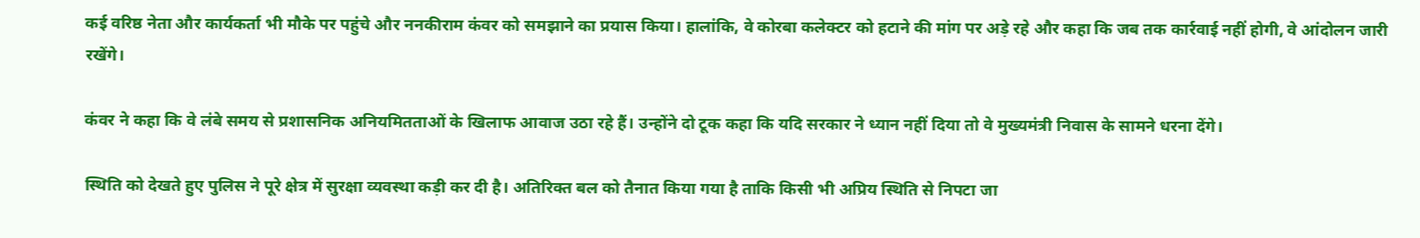कई वरिष्ठ नेता और कार्यकर्ता भी मौके पर पहुंचे और ननकीराम कंवर को समझाने का प्रयास किया। हालांकि, वे कोरबा कलेक्टर को हटाने की मांग पर अड़े रहे और कहा कि जब तक कार्रवाई नहीं होगी, वे आंदोलन जारी रखेंगे।

कंवर ने कहा कि वे लंबे समय से प्रशासनिक अनियमितताओं के खिलाफ आवाज उठा रहे हैं। उन्होंने दो टूक कहा कि यदि सरकार ने ध्यान नहीं दिया तो वे मुख्यमंत्री निवास के सामने धरना देंगे।

स्थिति को देखते हुए पुलिस ने पूरे क्षेत्र में सुरक्षा व्यवस्था कड़ी कर दी है। अतिरिक्त बल को तैनात किया गया है ताकि किसी भी अप्रिय स्थिति से निपटा जा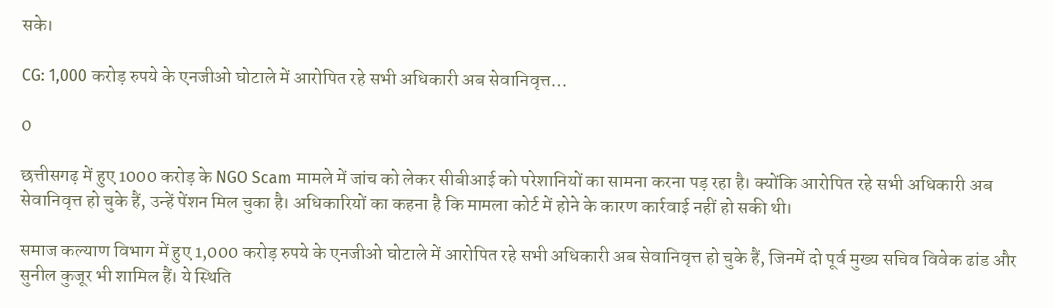सके।

CG: 1,000 करोड़ रुपये के एनजीओ घोटाले में आरोपित रहे सभी अधिकारी अब सेवानिवृत्त…

0

छत्तीसगढ़ में हुए 1000 करोड़ के NGO Scam मामले में जांच को लेकर सीबीआई को परेशानियों का सामना करना पड़ रहा है। क्योंकि आरोपित रहे सभी अधिकारी अब सेवानिवृत्त हो चुके हैं, उन्हें पेंशन मिल चुका है। अधिकारियों का कहना है कि मामला कोर्ट में होने के कारण कार्रवाई नहीं हो सकी थी।

समाज कल्याण विभाग में हुए 1,000 करोड़ रुपये के एनजीओ घोटाले में आरोपित रहे सभी अधिकारी अब सेवानिवृत्त हो चुके हैं, जिनमें दो पूर्व मुख्य सचिव विवेक ढांड और सुनील कुजूर भी शामिल हैं। ये स्थिति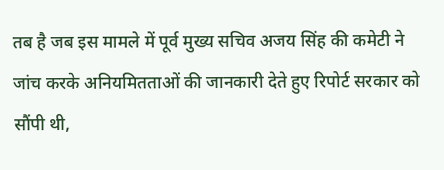तब है जब इस मामले में पूर्व मुख्य सचिव अजय सिंह की कमेटी ने जांच करके अनियमितताओं की जानकारी देते हुए रिपोर्ट सरकार को सौंपी थी,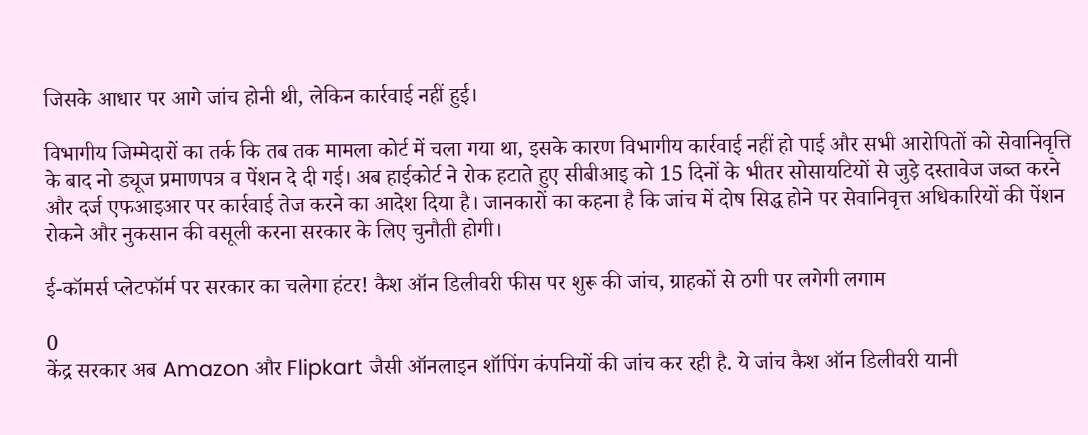जिसके आधार पर आगे जांच होनी थी, लेकिन कार्रवाई नहीं हुई।

विभागीय जिम्मेदारों का तर्क कि तब तक मामला कोर्ट में चला गया था, इसके कारण विभागीय कार्रवाई नहीं हो पाई और सभी आरोपितों को सेवानिवृत्ति के बाद नो ड्यूज प्रमाणपत्र व पेंशन दे दी गई। अब हाईकोर्ट ने रोक हटाते हुए सीबीआइ को 15 दिनों के भीतर सोसायटियों से जुड़े दस्तावेज जब्त करने और दर्ज एफआइआर पर कार्रवाई तेज करने का आदेश दिया है। जानकारों का कहना है कि जांच में दोष सिद्ध होने पर सेवानिवृत्त अधिकारियों की पेंशन रोकने और नुकसान की वसूली करना सरकार के लिए चुनौती होगी।

ई-कॉमर्स प्लेटफॉर्म पर सरकार का चलेगा हंटर! कैश ऑन डिलीवरी फीस पर शुरू की जांच, ग्राहकों से ठगी पर लगेगी लगाम

0
केंद्र सरकार अब Amazon और Flipkart जैसी ऑनलाइन शॉपिंग कंपनियों की जांच कर रही है. ये जांच कैश ऑन डिलीवरी यानी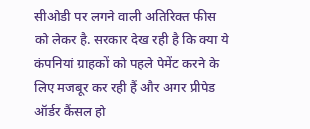सीओडी पर लगने वाली अतिरिक्त फीस को लेकर है. सरकार देख रही है कि क्या ये कंपनियां ग्राहकों को पहले पेमेंट करने के लिए मजबूर कर रही हैं और अगर प्रीपेड ऑर्डर कैंसल हो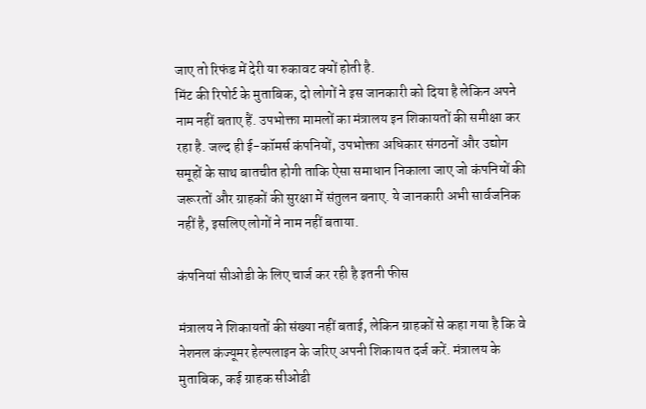जाए तो रिफंड में देरी या रुकावट क्यों होती है.
मिंट की रिपोर्ट के मुताबिक, दो लोगों ने इस जानकारी को दिया है लेकिन अपने नाम नहीं बताए हैं. उपभोक्ता मामलों का मंत्रालय इन शिकायतों की समीक्षा कर रहा है. जल्द ही ई-कॉमर्स कंपनियों, उपभोक्ता अधिकार संगठनों और उद्योग समूहों के साथ बातचीत होगी ताकि ऐसा समाधान निकाला जाए जो कंपनियों की जरूरतों और ग्राहकों की सुरक्षा में संतुलन बनाए. ये जानकारी अभी सार्वजनिक नहीं है, इसलिए लोगों ने नाम नहीं बताया.

कंपनियां सीओडी के लिए चार्ज कर रही है इतनी फीस

मंत्रालय ने शिकायतों की संख्या नहीं बताई, लेकिन ग्राहकों से कहा गया है कि वे नेशनल कंज्यूमर हेल्पलाइन के जरिए अपनी शिकायत दर्ज करें. मंत्रालय के मुताबिक, कई ग्राहक सीओडी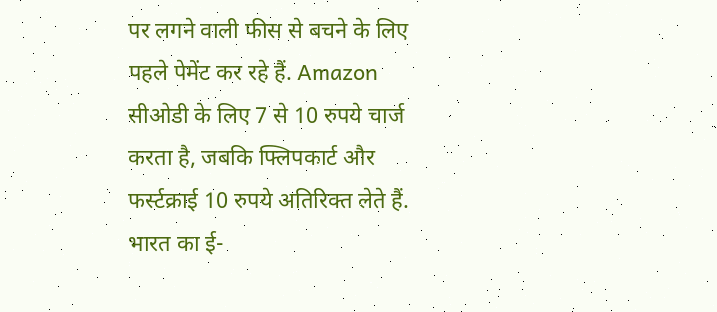पर लगने वाली फीस से बचने के लिए पहले पेमेंट कर रहे हैं. Amazon सीओडी के लिए 7 से 10 रुपये चार्ज करता है, जबकि फ्लिपकार्ट और फर्स्टक्राई 10 रुपये अतिरिक्त लेते हैं.
भारत का ई-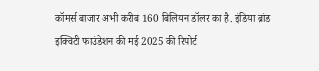कॉमर्स बाजार अभी करीब 160 बिलियन डॉलर का है. इंडिया ब्रांड इक्विटी फाउंडेशन की मई 2025 की रिपोर्ट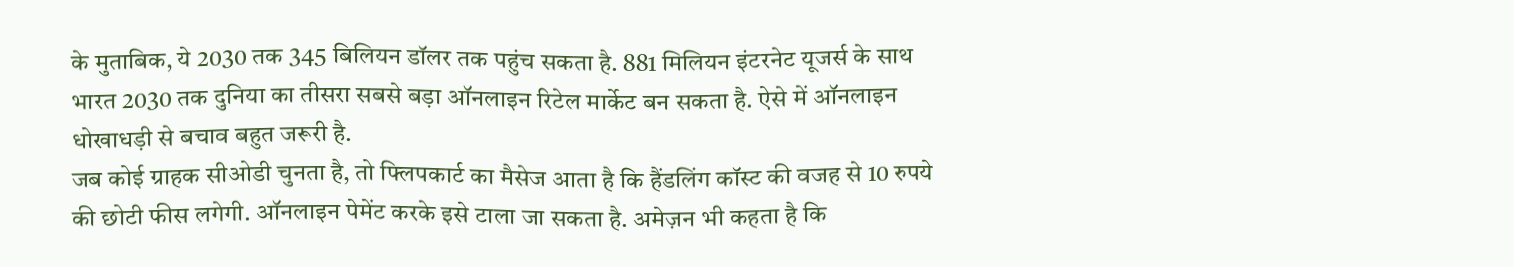के मुताबिक, ये 2030 तक 345 बिलियन डॉलर तक पहुंच सकता है. 881 मिलियन इंटरनेट यूजर्स के साथ भारत 2030 तक दुनिया का तीसरा सबसे बड़ा ऑनलाइन रिटेल मार्केट बन सकता है. ऐसे में ऑनलाइन धोखाधड़ी से बचाव बहुत जरूरी है.
जब कोई ग्राहक सीओडी चुनता है, तो फ्लिपकार्ट का मैसेज आता है कि हैंडलिंग कॉस्ट की वजह से 10 रुपये की छोटी फीस लगेगी. ऑनलाइन पेमेंट करके इसे टाला जा सकता है. अमेज़न भी कहता है कि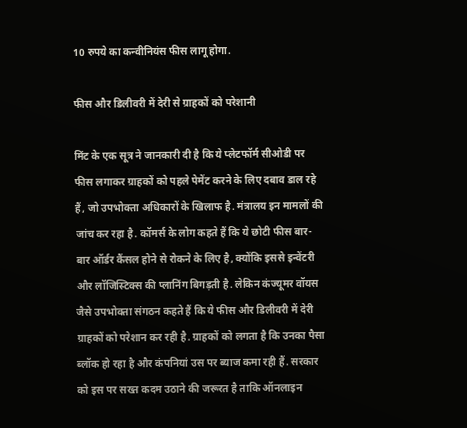10 रुपये का कन्वीनियंस फीस लागू होगा.

फीस और डिलीवरी में देरी से ग्राहकों को परेशानी

मिंट के एक सूत्र ने जानकारी दी है कि ये प्लेटफॉर्म सीओडी पर फीस लगाकर ग्राहकों को पहले पेमेंट करने के लिए दबाव डाल रहे हैं, जो उपभोक्ता अधिकारों के खिलाफ है. मंत्रालय इन मामलों की जांच कर रहा है. कॉमर्स के लोग कहते हैं कि ये छोटी फीस बार-बार ऑर्डर कैंसल होने से रोकने के लिए है, क्योंकि इससे इन्वेंटरी और लॉजिस्टिक्स की प्लानिंग बिगड़ती है. लेकिन कंज्यूमर वॉयस जैसे उपभोक्ता संगठन कहते हैं कि ये फीस और डिलीवरी में देरी ग्राहकों को परेशान कर रही है. ग्राहकों को लगता है कि उनका पैसा ब्लॉक हो रहा है और कंपनियां उस पर ब्याज कमा रही हैं. सरकार को इस पर सख्त कदम उठाने की जरूरत है ताकि ऑनलाइन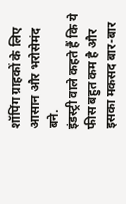शॉपिंग ग्राहकों के लिए आसान और भरोसेमंद बने.
इंडस्ट्री वाले कहते हैं कि ये फीस बहुत कम है और इसका मकसद बार-बार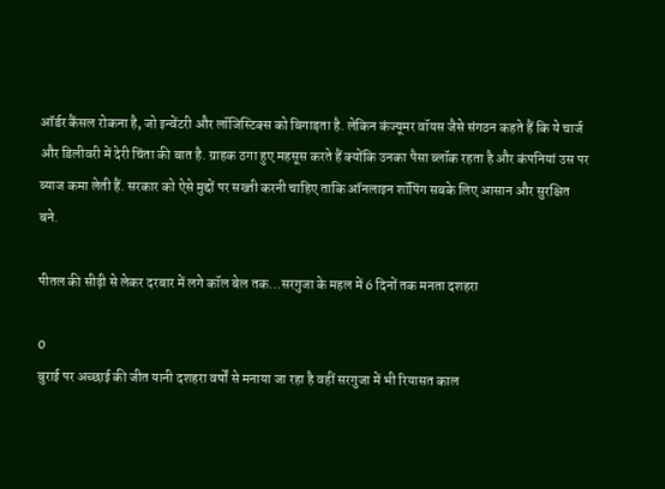ऑर्डर कैंसल रोकना है, जो इन्वेंटरी और लॉजिस्टिक्स को बिगाड़ता है. लेकिन कंज्यूमर वॉयस जैसे संगठन कहते हैं कि ये चार्ज और डिलीवरी में देरी चिंता की बात है. ग्राहक ठगा हुए महसूस करते हैं क्योंकि उनका पैसा ब्लॉक रहता है और कंपनियां उस पर ब्याज कमा लेती हैं. सरकार को ऐसे मुद्दों पर सख्ती करनी चाहिए ताकि ऑनलाइन शॉपिंग सबके लिए आसान और सुरक्षित बने.

पीतल की सीढ़ी से लेकर दरबार में लगे कॉल बेल तक…सरगुजा के महल में 6 दिनों तक मनता दशहरा

0
बुराई पर अच्छाई की जीत यानी दशहरा वर्षों से मनाया जा रहा है वहीं सरगुजा में भी रियासत काल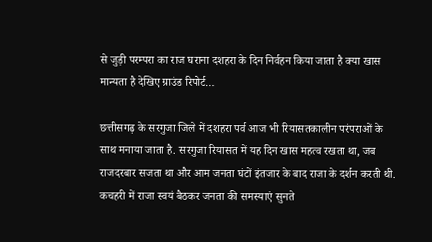से जुड़ी परम्परा का राज घराना दशहरा के दिन निर्वहन किया जाता है क्या खास मान्यता है देखिए ग्राउंड रिपोर्ट…

छत्तीसगढ़ के सरगुजा जिले में दशहरा पर्व आज भी रियासतकालीन परंपराओं के साथ मनाया जाता है. सरगुजा रियासत में यह दिन खास महत्व रखता था, जब राजदरबार सजता था और आम जनता घंटों इंतजार के बाद राजा के दर्शन करती थी. कचहरी में राजा स्वयं बैठकर जनता की समस्याएं सुनते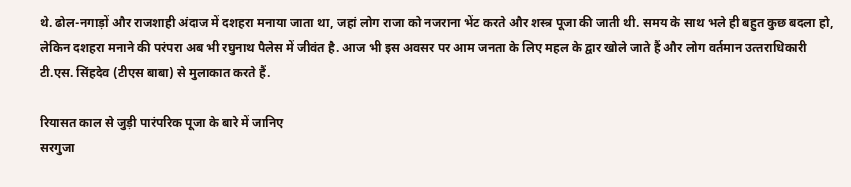थे. ढोल-नगाड़ों और राजशाही अंदाज में दशहरा मनाया जाता था, जहां लोग राजा को नजराना भेंट करते और शस्त्र पूजा की जाती थी. समय के साथ भले ही बहुत कुछ बदला हो, लेकिन दशहरा मनाने की परंपरा अब भी रघुनाथ पैलेस में जीवंत है. आज भी इस अवसर पर आम जनता के लिए महल के द्वार खोले जाते हैं और लोग वर्तमान उत्‍तराधिकारी टी.एस. सिंहदेव (टीएस बाबा) से मुलाकात करते हैं.

रियासत काल से जुड़ी पारंपरिक पूजा के बारे में जानिए
सरगुजा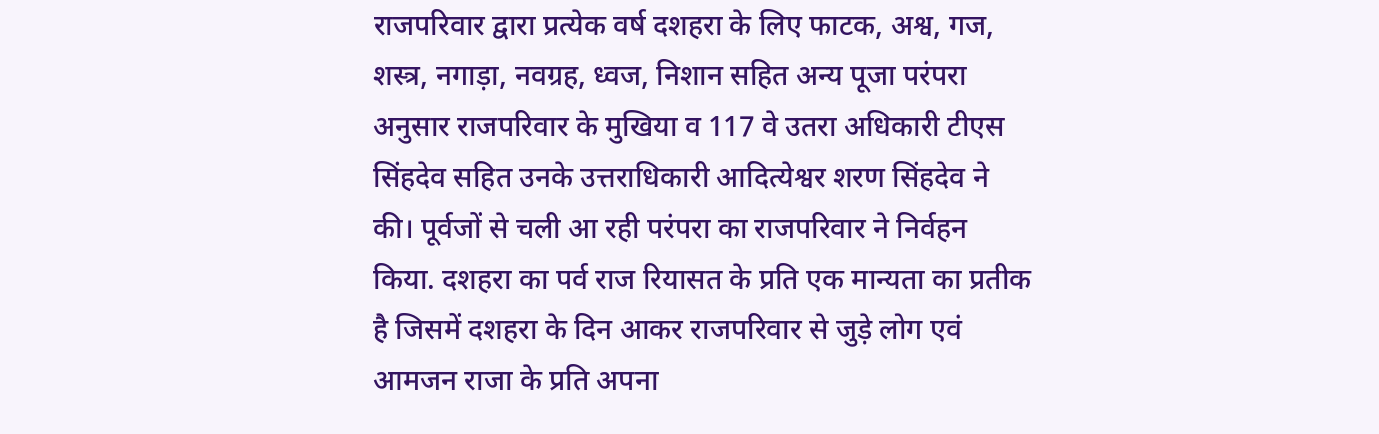राजपरिवार द्वारा प्रत्येक वर्ष दशहरा के लिए फाटक, अश्व, गज, शस्त्र, नगाड़ा, नवग्रह, ध्वज, निशान सहित अन्य पूजा परंपरा अनुसार राजपरिवार के मुखिया व 117 वे उतरा अधिकारी टीएस सिंहदेव सहित उनके उत्तराधिकारी आदित्येश्वर शरण सिंहदेव ने की। पूर्वजों से चली आ रही परंपरा का राजपरिवार ने निर्वहन किया. दशहरा का पर्व राज रियासत के प्रति एक मान्यता का प्रतीक है जिसमें दशहरा के दिन आकर राजपरिवार से जुड़े लोग एवं आमजन राजा के प्रति अपना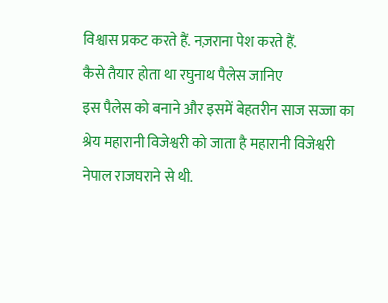विश्वास प्रकट करते हैं. नज़राना पेश करते हैं.
कैसे तैयार होता था रघुनाथ पैलेस जानिए
इस पैलेस को बनाने और इसमें बेहतरीन साज सज्जा का श्रेय महारानी विजेश्वरी को जाता है महारानी विजेश्वरी नेपाल राजघराने से थी.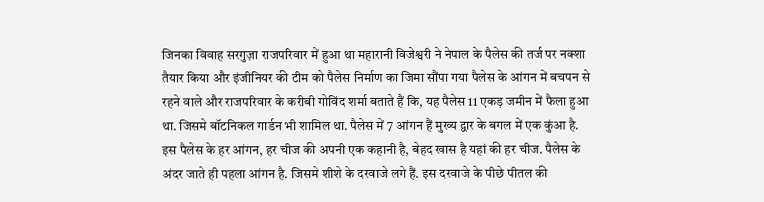जिनका विवाह सरगुज़ा राजपरिवार में हुआ था महारानी विजेश्वरी ने नेपाल के पैलेस की तर्ज पर नक्शा तैयार किया और इंजीनियर की टीम को पैलेस निर्माण का जिमा सौंपा गया पैलेस के आंगन में बचपन से रहने वाले और राजपरिवार के करीबी गोविंद शर्मा बताते हैं कि, यह पैलेस 11 एकड़ जमीन में फैला हुआ था. जिसमे बॉटनिकल गार्डन भी शामिल था. पैलेस में 7 आंगन हैं मुख्य द्वार के बगल में एक कुंआ है.
इस पैलेस के हर आंगन, हर चीज की अपनी एक कहानी है, बेहद खास है यहां की हर चीज. पैलेस के अंदर जाते ही पहला आंगन है. जिसमे शीशे के दरवाजे लगे हैं. इस दरवाजे के पीछे पीतल की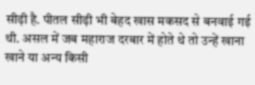सीढ़ी है. पीतल सीढ़ी भी बेहद खास मकसद से बनवाई गई थी. असल में जब महाराज दरबार में होते थे तो उन्हें खाना खाने या अन्य किसी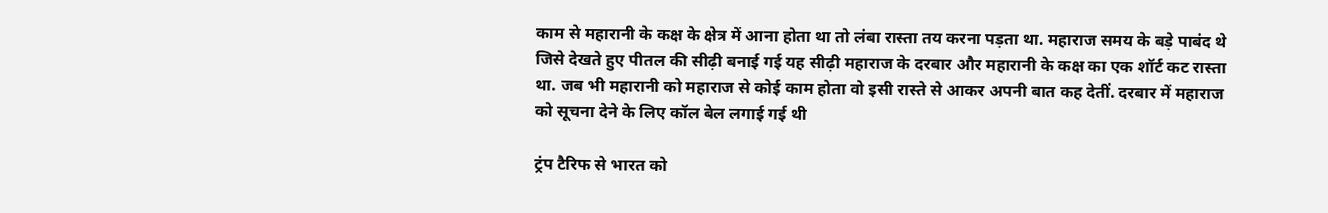काम से महारानी के कक्ष के क्षेत्र में आना होता था तो लंबा रास्ता तय करना पड़ता था. महाराज समय के बड़े पाबंद थे जिसे देखते हुए पीतल की सीढ़ी बनाई गई यह सीढ़ी महाराज के दरबार और महारानी के कक्ष का एक शॉर्ट कट रास्ता था. जब भी महारानी को महाराज से कोई काम होता वो इसी रास्ते से आकर अपनी बात कह देतीं. दरबार में महाराज को सूचना देने के लिए कॉल बेल लगाई गई थी

ट्रंप टैरिफ से भारत को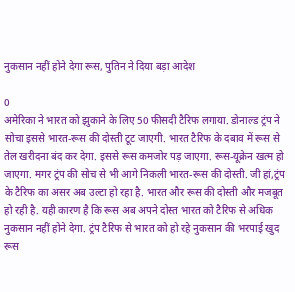नुकसान नहीं होने देगा रूस, पुतिन ने दिया बड़ा आदेश

0
अमेरिका ने भारत को झुकाने के लिए 50 फीसदी टैरिफ लगाया. डोनाल्ड ट्रंप ने सोचा इससे भारत-रूस की दोस्ती टूट जाएगी. भारत टैरिफ के दबाव में रूस से तेल खरीदना बंद कर देगा. इससे रूस कमजोर पड़ जाएगा. रूस-यूक्रेन खत्म हो जाएगा. मगर ट्रंप की सोच से भी आगे निकली भारत-रूस की दोस्ती. जी हां,ट्रंप के टैरिफ का असर अब उल्टा हो रहा है. भारत और रूस की दोस्ती और मजबूत हो रही है. यही कारण है कि रूस अब अपने दोस्त भारत को टैरिफ से अधिक नुकसान नहीं होने देगा. ट्रंप टैरिफ से भारत को हो रहे नुकसान की भरपाई खुद रूस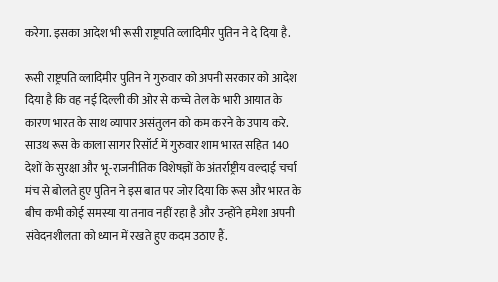करेगा. इसका आदेश भी रूसी राष्ट्रपति व्लादिमीर पुतिन ने दे दिया है.

रूसी राष्ट्रपति व्लादिमीर पुतिन ने गुरुवार को अपनी सरकार को आदेश दिया है कि वह नई दिल्ली की ओर से कच्चे तेल के भारी आयात के कारण भारत के साथ व्यापार असंतुलन को कम करने के उपाय करे. साउथ रूस के काला सागर रिसॉर्ट में गुरुवार शाम भारत सहित 140 देशों के सुरक्षा और भू-राजनीतिक विशेषज्ञों के अंतर्राष्ट्रीय वल्दाई चर्चा मंच से बोलते हुए पुतिन ने इस बात पर जोर दिया कि रूस और भारत के बीच कभी कोई समस्या या तनाव नहीं रहा है और उन्होंने हमेशा अपनी संवेदनशीलता को ध्यान में रखते हुए कदम उठाए हैं.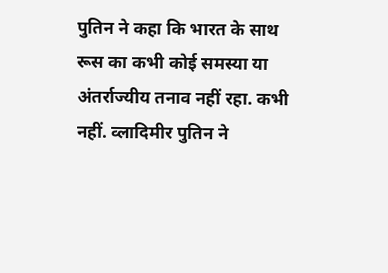पुतिन ने कहा कि भारत के साथ रूस का कभी कोई समस्या या अंतर्राज्यीय तनाव नहीं रहा. कभी नहीं. व्लादिमीर पुतिन ने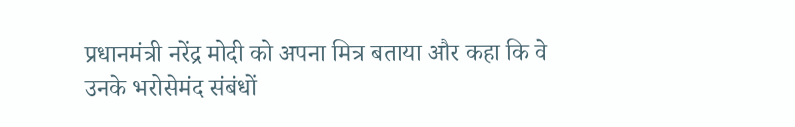प्रधानमंत्री नरेंद्र मोदी को अपना मित्र बताया और कहा कि वे उनके भरोसेमंद संबंधों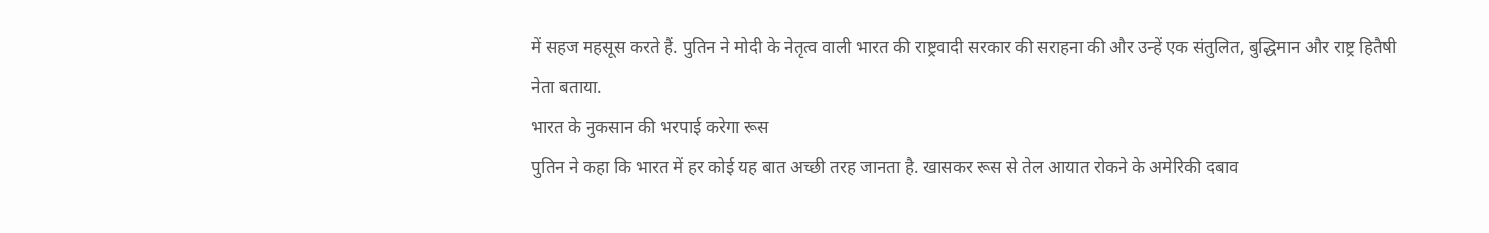में सहज महसूस करते हैं. पुतिन ने मोदी के नेतृत्व वाली भारत की राष्ट्रवादी सरकार की सराहना की और उन्हें एक संतुलित, बुद्धिमान और राष्ट्र हितैषी नेता बताया.
भारत के नुकसान की भरपाई करेगा रूस
पुतिन ने कहा कि भारत में हर कोई यह बात अच्छी तरह जानता है. खासकर रूस से तेल आयात रोकने के अमेरिकी दबाव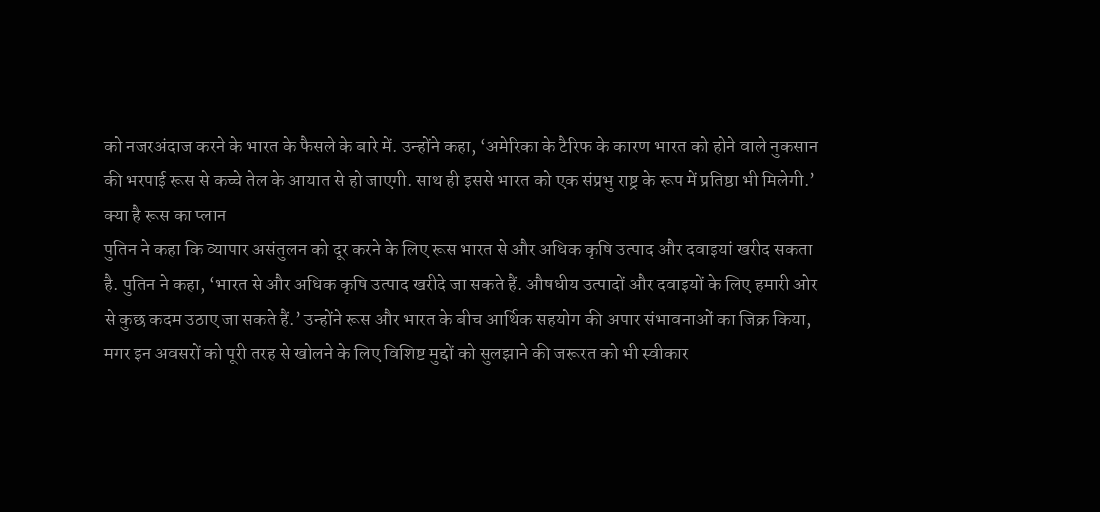को नजरअंदाज करने के भारत के फैसले के बारे में. उन्होंने कहा, ‘अमेरिका के टैरिफ के कारण भारत को होने वाले नुकसान की भरपाई रूस से कच्चे तेल के आयात से हो जाएगी. साथ ही इससे भारत को एक संप्रभु राष्ट्र के रूप में प्रतिष्ठा भी मिलेगी.’
क्या है रूस का प्लान
पुतिन ने कहा कि व्यापार असंतुलन को दूर करने के लिए रूस भारत से और अधिक कृषि उत्पाद और दवाइयां खरीद सकता है. पुतिन ने कहा, ‘भारत से और अधिक कृषि उत्पाद खरीदे जा सकते हैं. औषधीय उत्पादों और दवाइयों के लिए हमारी ओर से कुछ कदम उठाए जा सकते हैं.’ उन्होंने रूस और भारत के बीच आर्थिक सहयोग की अपार संभावनाओं का जिक्र किया, मगर इन अवसरों को पूरी तरह से खोलने के लिए विशिष्ट मुद्दों को सुलझाने की जरूरत को भी स्वीकार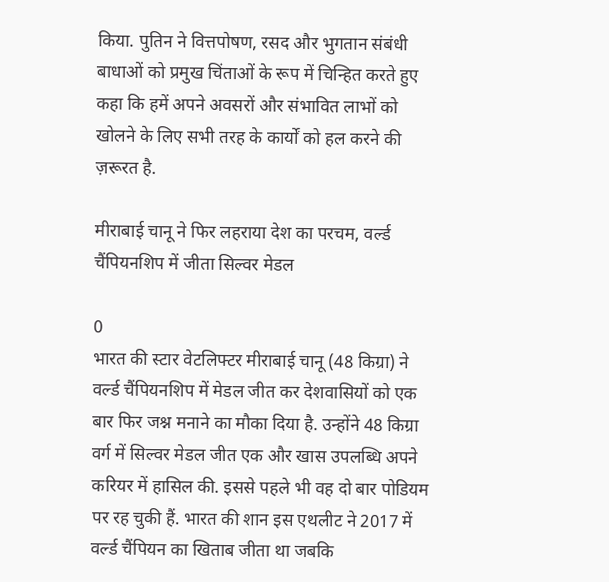किया. पुतिन ने वित्तपोषण, रसद और भुगतान संबंधी बाधाओं को प्रमुख चिंताओं के रूप में चिन्हित करते हुए कहा कि हमें अपने अवसरों और संभावित लाभों को खोलने के लिए सभी तरह के कार्यों को हल करने की ज़रूरत है.

मीराबाई चानू ने फिर लहराया देश का परचम, वर्ल्ड चैंपियनशिप में जीता सिल्वर मेडल

0
भारत की स्टार वेटलिफ्टर मीराबाई चानू (48 किग्रा) ने वर्ल्ड चैंपियनशिप में मेडल जीत कर देशवासियों को एक बार फिर जश्न मनाने का मौका दिया है. उन्होंने 48 किग्रा वर्ग में सिल्वर मेडल जीत एक और खास उपलब्धि अपने करियर में हासिल की. इससे पहले भी वह दो बार पोडियम पर रह चुकी हैं. भारत की शान इस एथलीट ने 2017 में वर्ल्ड चैंपियन का खिताब जीता था जबकि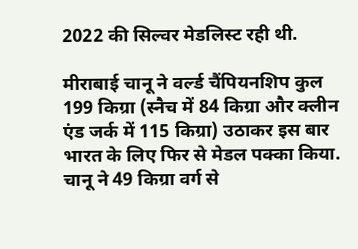2022 की सिल्वर मेडलिस्ट रही थी.

मीराबाई चानू ने वर्ल्ड चैंपियनशिप कुल 199 किग्रा (स्नैच में 84 किग्रा और क्लीन एंड जर्क में 115 किग्रा) उठाकर इस बार भारत के लिए फिर से मेडल पक्का किया. चानू ने 49 किग्रा वर्ग से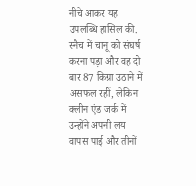नीचे आकर यह उपलब्धि हासिल की. स्नैच में चानू को संघर्ष करना पड़ा और वह दो बार 87 किग्रा उठाने में असफल रहीं, लेकिन क्लीन एंड जर्क में उन्होंने अपनी लय वापस पाई और तीनों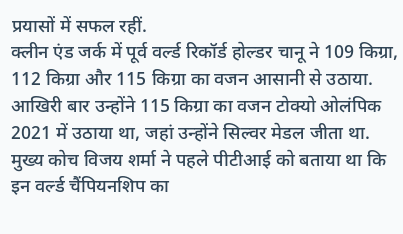प्रयासों में सफल रहीं.
क्लीन एंड जर्क में पूर्व वर्ल्ड रिकॉर्ड होल्डर चानू ने 109 किग्रा, 112 किग्रा और 115 किग्रा का वजन आसानी से उठाया. आखिरी बार उन्होंने 115 किग्रा का वजन टोक्यो ओलंपिक 2021 में उठाया था, जहां उन्होंने सिल्वर मेडल जीता था. मुख्य कोच विजय शर्मा ने पहले पीटीआई को बताया था कि इन वर्ल्ड चैंपियनशिप का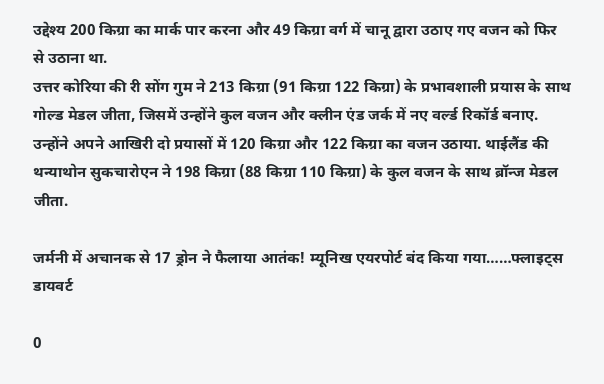उद्देश्य 200 किग्रा का मार्क पार करना और 49 किग्रा वर्ग में चानू द्वारा उठाए गए वजन को फिर से उठाना था.
उत्तर कोरिया की री सोंग गुम ने 213 किग्रा (91 किग्रा 122 किग्रा) के प्रभावशाली प्रयास के साथ गोल्ड मेडल जीता, जिसमें उन्होंने कुल वजन और क्लीन एंड जर्क में नए वर्ल्ड रिकॉर्ड बनाए. उन्होंने अपने आखिरी दो प्रयासों में 120 किग्रा और 122 किग्रा का वजन उठाया. थाईलैंड की थन्याथोन सुकचारोएन ने 198 किग्रा (88 किग्रा 110 किग्रा) के कुल वजन के साथ ब्रॉन्ज मेडल जीता.

जर्मनी में अचानक से 17 ड्रोन ने फैलाया आतंक! म्यूनिख एयरपोर्ट बंद किया गया……फ्लाइट्स डायवर्ट

0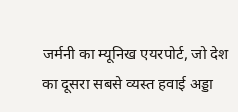जर्मनी का म्यूनिख एयरपोर्ट, जो देश का दूसरा सबसे व्यस्त हवाई अड्डा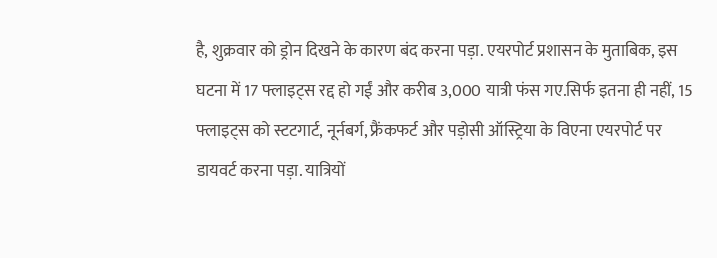है, शुक्रवार को ड्रोन दिखने के कारण बंद करना पड़ा. एयरपोर्ट प्रशासन के मुताबिक, इस घटना में 17 फ्लाइट्स रद्द हो गईं और करीब 3,000 यात्री फंस गए.सिर्फ इतना ही नहीं, 15 फ्लाइट्स को स्टटगार्ट, नूर्नबर्ग, फ्रैंकफर्ट और पड़ोसी ऑस्ट्रिया के विएना एयरपोर्ट पर डायवर्ट करना पड़ा. यात्रियों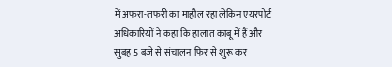में अफरा-तफरी का माहौल रहा लेकिन एयरपोर्ट अधिकारियों ने कहा कि हालात काबू में हैं और सुबह 5 बजे से संचालन फिर से शुरू कर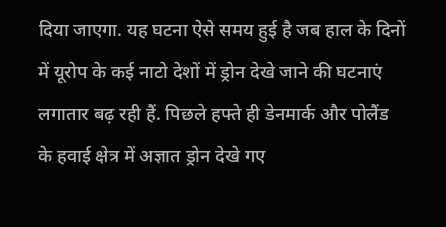दिया जाएगा. यह घटना ऐसे समय हुई है जब हाल के दिनों में यूरोप के कई नाटो देशों में ड्रोन देखे जाने की घटनाएं लगातार बढ़ रही हैं. पिछले हफ्ते ही डेनमार्क और पोलैंड के हवाई क्षेत्र में अज्ञात ड्रोन देखे गए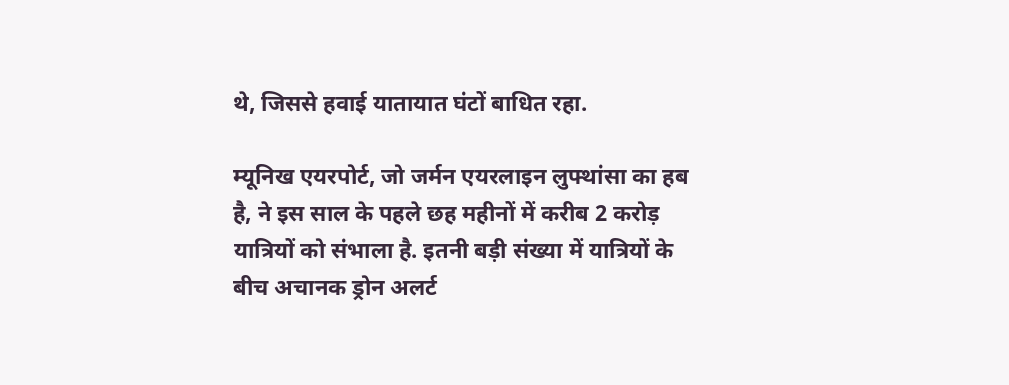थे, जिससे हवाई यातायात घंटों बाधित रहा.

म्यूनिख एयरपोर्ट, जो जर्मन एयरलाइन लुफ्थांसा का हब है, ने इस साल के पहले छह महीनों में करीब 2 करोड़ यात्रियों को संभाला है. इतनी बड़ी संख्या में यात्रियों के बीच अचानक ड्रोन अलर्ट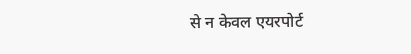से न केवल एयरपोर्ट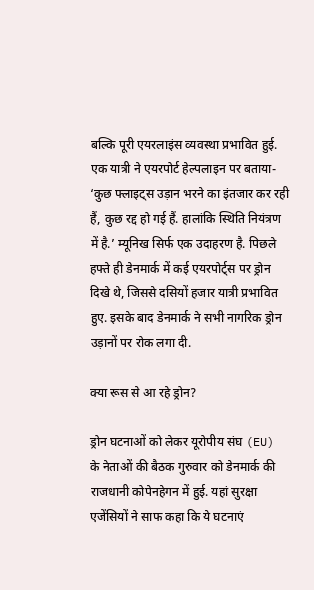बल्कि पूरी एयरलाइंस व्यवस्था प्रभावित हुई. एक यात्री ने एयरपोर्ट हेल्पलाइन पर बताया- ‘कुछ फ्लाइट्स उड़ान भरने का इंतजार कर रही हैं, कुछ रद्द हो गई हैं. हालांकि स्थिति नियंत्रण में है.’ म्यूनिख सिर्फ एक उदाहरण है. पिछले हफ्ते ही डेनमार्क में कई एयरपोर्ट्स पर ड्रोन दिखे थे, जिससे दसियों हजार यात्री प्रभावित हुए. इसके बाद डेनमार्क ने सभी नागरिक ड्रोन उड़ानों पर रोक लगा दी.

क्या रूस से आ रहे ड्रोन?

ड्रोन घटनाओं को लेकर यूरोपीय संघ (EU) के नेताओं की बैठक गुरुवार को डेनमार्क की राजधानी कोपेनहेगन में हुई. यहां सुरक्षा एजेंसियों ने साफ कहा कि ये घटनाएं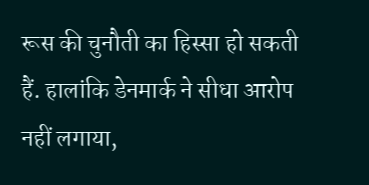रूस की चुनौती का हिस्सा हो सकती हैं. हालांकि डेनमार्क ने सीधा आरोप नहीं लगाया,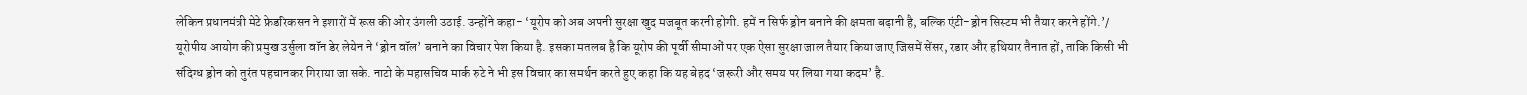लेकिन प्रधानमंत्री मेटे फ्रेडरिकसन ने इशारों में रूस की ओर उंगली उठाई. उन्होंने कहा- ‘यूरोप को अब अपनी सुरक्षा खुद मजबूत करनी होगी. हमें न सिर्फ ड्रोन बनाने की क्षमता बढ़ानी है, बल्कि एंटी-ड्रोन सिस्टम भी तैयार करने होंगे.’/
यूरोपीय आयोग की प्रमुख उर्सुला वॉन डेर लेयेन ने ‘ड्रोन वॉल’ बनाने का विचार पेश किया है. इसका मतलब है कि यूरोप की पूर्वी सीमाओं पर एक ऐसा सुरक्षा जाल तैयार किया जाए जिसमें सेंसर, रडार और हथियार तैनात हों, ताकि किसी भी संदिग्ध ड्रोन को तुरंत पहचानकर गिराया जा सके. नाटो के महासचिव मार्क रुटे ने भी इस विचार का समर्थन करते हुए कहा कि यह बेहद ‘जरूरी और समय पर लिया गया कदम’ है.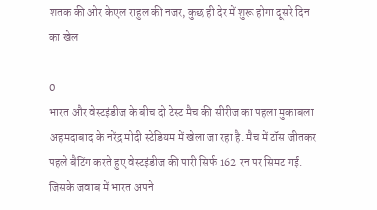शतक की ओर केएल राहुल की नजर, कुछ ही देर में शुरू होगा दूसरे दिन का खेल

0
भारत और वेस्टइंडीज के बीच दो टेस्ट मैच की सीरीज का पहला मुकाबला अहमदाबाद के नरेंद्र मोदी स्टेडियम में खेला जा रहा है. मैच में टॉस जीतकर पहले बैटिंग करते हुए वेस्टइंडीज की पारी सिर्फ 162 रन पर सिमट गई. जिसके जवाब में भारत अपने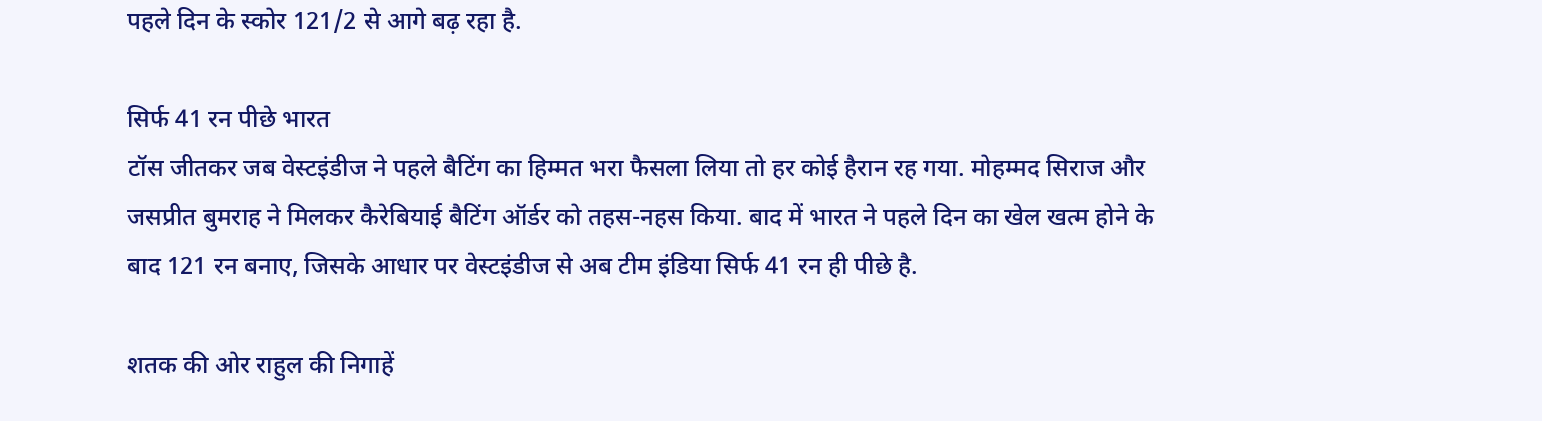पहले दिन के स्कोर 121/2 से आगे बढ़ रहा है.

सिर्फ 41 रन पीछे भारत
टॉस जीतकर जब वेस्टइंडीज ने पहले बैटिंग का हिम्मत भरा फैसला लिया तो हर कोई हैरान रह गया. मोहम्मद सिराज और जसप्रीत बुमराह ने मिलकर कैरेबियाई बैटिंग ऑर्डर को तहस-नहस किया. बाद में भारत ने पहले दिन का खेल खत्म होने के बाद 121 रन बनाए, जिसके आधार पर वेस्टइंडीज से अब टीम इंडिया सिर्फ 41 रन ही पीछे है.

शतक की ओर राहुल की निगाहें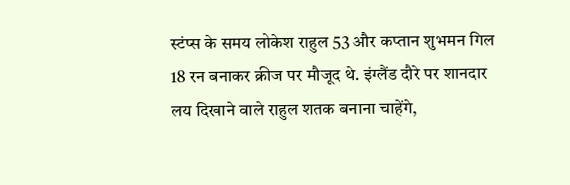स्टंप्स के समय लोकेश राहुल 53 और कप्तान शुभमन गिल 18 रन बनाकर क्रीज पर मौजूद थे. इंग्लैंड दौरे पर शानदार लय दिखाने वाले राहुल शतक बनाना चाहेंगे,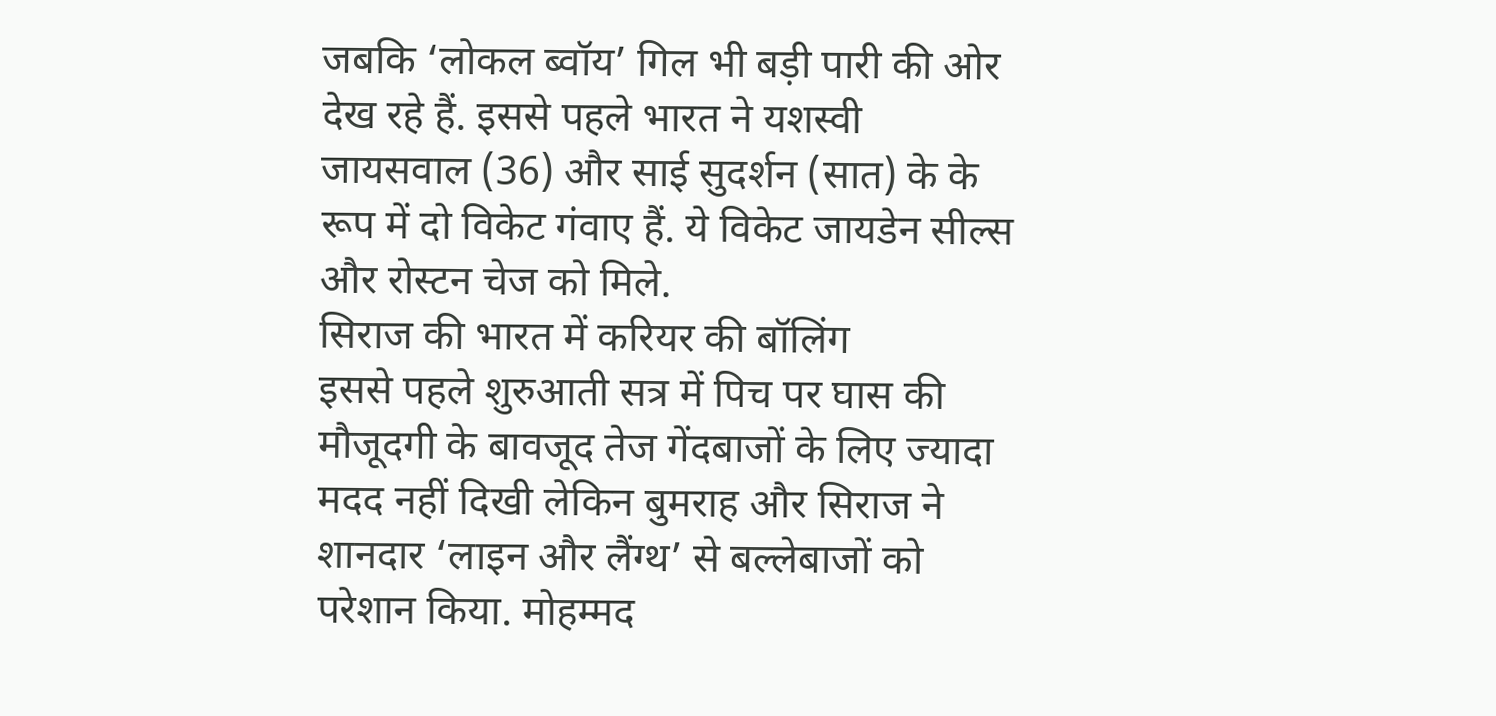जबकि ‘लोकल ब्वॉय’ गिल भी बड़ी पारी की ओर देख रहे हैं. इससे पहले भारत ने यशस्वी जायसवाल (36) और साई सुदर्शन (सात) के के रूप में दो विकेट गंवाए हैं. ये विकेट जायडेन सील्स और रोस्टन चेज को मिले.
सिराज की भारत में करियर की बॉलिंग
इससे पहले शुरुआती सत्र में पिच पर घास की मौजूदगी के बावजूद तेज गेंदबाजों के लिए ज्यादा मदद नहीं दिखी लेकिन बुमराह और सिराज ने शानदार ‘लाइन और लैंग्थ’ से बल्लेबाजों को परेशान किया. मोहम्मद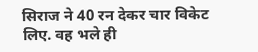सिराज ने 40 रन देकर चार विकेट लिए. वह भले ही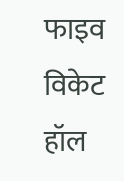फाइव विकेट हॉल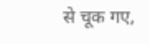से चूक गए,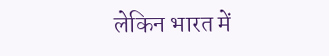लेकिन भारत में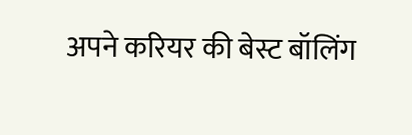अपने करियर की बेस्ट बॉलिंग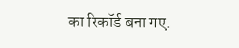का रिकॉर्ड बना गए.